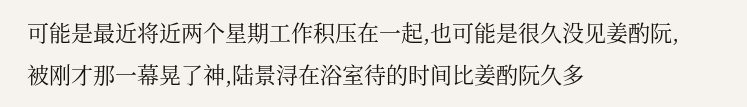可能是最近将近两个星期工作积压在一起,也可能是很久没见姜酌阮,被刚才那一幕晃了神,陆景浔在浴室待的时间比姜酌阮久多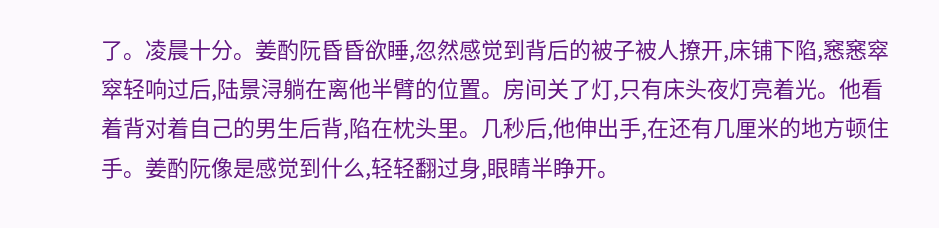了。凌晨十分。姜酌阮昏昏欲睡,忽然感觉到背后的被子被人撩开,床铺下陷,窸窸窣窣轻响过后,陆景浔躺在离他半臂的位置。房间关了灯,只有床头夜灯亮着光。他看着背对着自己的男生后背,陷在枕头里。几秒后,他伸出手,在还有几厘米的地方顿住手。姜酌阮像是感觉到什么,轻轻翻过身,眼睛半睁开。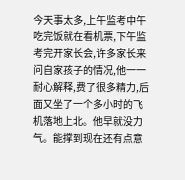今天事太多,上午监考中午吃完饭就在看机票,下午监考完开家长会,许多家长来问自家孩子的情况,他一一耐心解释,费了很多精力,后面又坐了一个多小时的飞机落地上北。他早就没力气。能撑到现在还有点意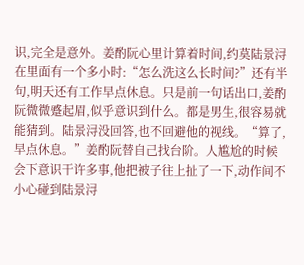识,完全是意外。姜酌阮心里计算着时间,约莫陆景浔在里面有一个多小时:“怎么洗这么长时间?”还有半句,明天还有工作早点休息。只是前一句话出口,姜酌阮微微蹙起眉,似乎意识到什么。都是男生,很容易就能猜到。陆景浔没回答,也不回避他的视线。“算了,早点休息。”姜酌阮替自己找台阶。人尴尬的时候会下意识干许多事,他把被子往上扯了一下,动作间不小心碰到陆景浔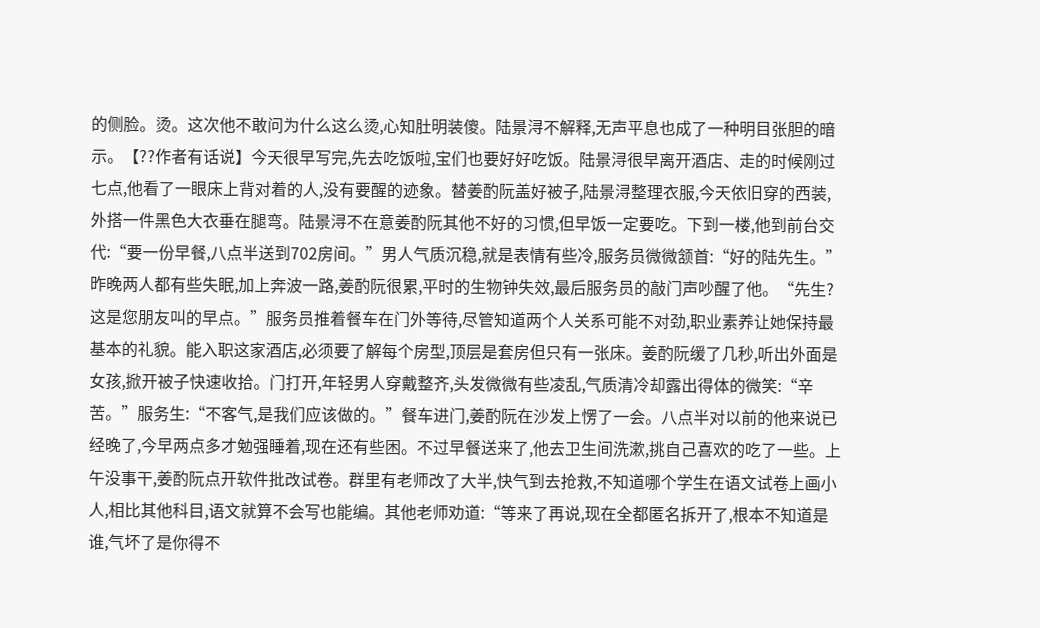的侧脸。烫。这次他不敢问为什么这么烫,心知肚明装傻。陆景浔不解释,无声平息也成了一种明目张胆的暗示。【??作者有话说】今天很早写完,先去吃饭啦,宝们也要好好吃饭。陆景浔很早离开酒店、走的时候刚过七点,他看了一眼床上背对着的人,没有要醒的迹象。替姜酌阮盖好被子,陆景浔整理衣服,今天依旧穿的西装,外搭一件黑色大衣垂在腿弯。陆景浔不在意姜酌阮其他不好的习惯,但早饭一定要吃。下到一楼,他到前台交代:“要一份早餐,八点半送到702房间。”男人气质沉稳,就是表情有些冷,服务员微微颔首:“好的陆先生。”昨晚两人都有些失眠,加上奔波一路,姜酌阮很累,平时的生物钟失效,最后服务员的敲门声吵醒了他。“先生?这是您朋友叫的早点。”服务员推着餐车在门外等待,尽管知道两个人关系可能不对劲,职业素养让她保持最基本的礼貌。能入职这家酒店,必须要了解每个房型,顶层是套房但只有一张床。姜酌阮缓了几秒,听出外面是女孩,掀开被子快速收拾。门打开,年轻男人穿戴整齐,头发微微有些凌乱,气质清冷却露出得体的微笑:“辛苦。”服务生:“不客气,是我们应该做的。”餐车进门,姜酌阮在沙发上愣了一会。八点半对以前的他来说已经晚了,今早两点多才勉强睡着,现在还有些困。不过早餐送来了,他去卫生间洗漱,挑自己喜欢的吃了一些。上午没事干,姜酌阮点开软件批改试卷。群里有老师改了大半,快气到去抢救,不知道哪个学生在语文试卷上画小人,相比其他科目,语文就算不会写也能编。其他老师劝道:“等来了再说,现在全都匿名拆开了,根本不知道是谁,气坏了是你得不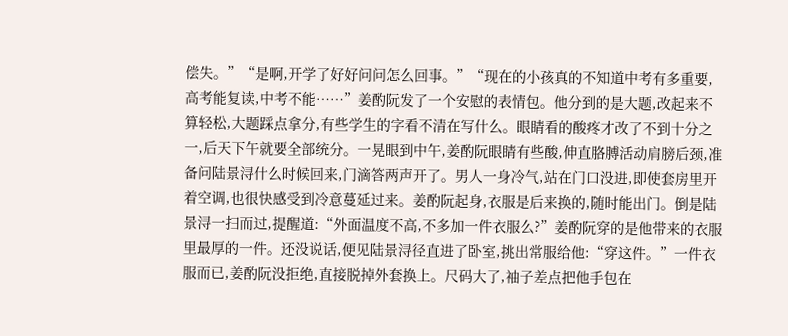偿失。”“是啊,开学了好好问问怎么回事。”“现在的小孩真的不知道中考有多重要,高考能复读,中考不能……”姜酌阮发了一个安慰的表情包。他分到的是大题,改起来不算轻松,大题踩点拿分,有些学生的字看不清在写什么。眼睛看的酸疼才改了不到十分之一,后天下午就要全部统分。一晃眼到中午,姜酌阮眼睛有些酸,伸直胳膊活动肩膀后颈,准备问陆景浔什么时候回来,门滴答两声开了。男人一身冷气,站在门口没进,即使套房里开着空调,也很快感受到冷意蔓延过来。姜酌阮起身,衣服是后来换的,随时能出门。倒是陆景浔一扫而过,提醒道:“外面温度不高,不多加一件衣服么?”姜酌阮穿的是他带来的衣服里最厚的一件。还没说话,便见陆景浔径直进了卧室,挑出常服给他:“穿这件。”一件衣服而已,姜酌阮没拒绝,直接脱掉外套换上。尺码大了,袖子差点把他手包在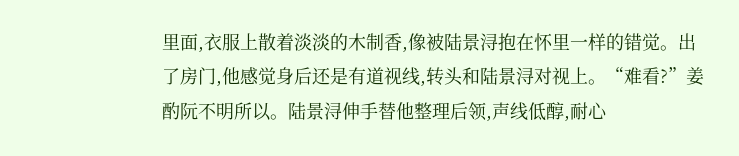里面,衣服上散着淡淡的木制香,像被陆景浔抱在怀里一样的错觉。出了房门,他感觉身后还是有道视线,转头和陆景浔对视上。“难看?”姜酌阮不明所以。陆景浔伸手替他整理后领,声线低醇,耐心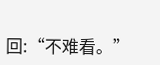回:“不难看。”